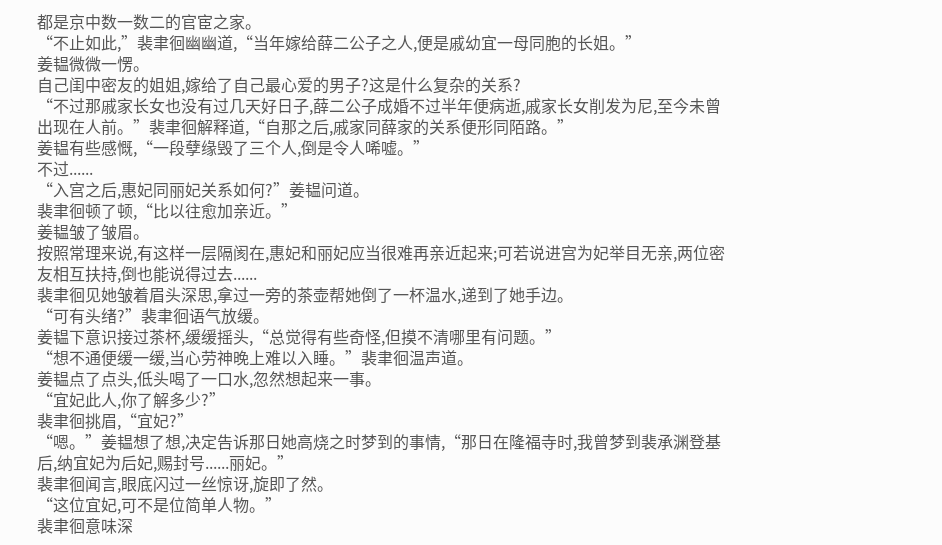都是京中数一数二的官宦之家。
“不止如此,”裴聿徊幽幽道,“当年嫁给薛二公子之人,便是戚幼宜一母同胞的长姐。”
姜韫微微一愣。
自己闺中密友的姐姐,嫁给了自己最心爱的男子?这是什么复杂的关系?
“不过那戚家长女也没有过几天好日子,薛二公子成婚不过半年便病逝,戚家长女削发为尼,至今未曾出现在人前。”裴聿徊解释道,“自那之后,戚家同薛家的关系便形同陌路。”
姜韫有些感慨,“一段孽缘毁了三个人,倒是令人唏嘘。”
不过......
“入宫之后,惠妃同丽妃关系如何?”姜韫问道。
裴聿徊顿了顿,“比以往愈加亲近。”
姜韫皱了皱眉。
按照常理来说,有这样一层隔阂在,惠妃和丽妃应当很难再亲近起来;可若说进宫为妃举目无亲,两位密友相互扶持,倒也能说得过去......
裴聿徊见她皱着眉头深思,拿过一旁的茶壶帮她倒了一杯温水,递到了她手边。
“可有头绪?”裴聿徊语气放缓。
姜韫下意识接过茶杯,缓缓摇头,“总觉得有些奇怪,但摸不清哪里有问题。”
“想不通便缓一缓,当心劳神晚上难以入睡。”裴聿徊温声道。
姜韫点了点头,低头喝了一口水,忽然想起来一事。
“宜妃此人,你了解多少?”
裴聿徊挑眉,“宜妃?”
“嗯。”姜韫想了想,决定告诉那日她高烧之时梦到的事情,“那日在隆福寺时,我曾梦到裴承渊登基后,纳宜妃为后妃,赐封号......丽妃。”
裴聿徊闻言,眼底闪过一丝惊讶,旋即了然。
“这位宜妃,可不是位简单人物。”
裴聿徊意味深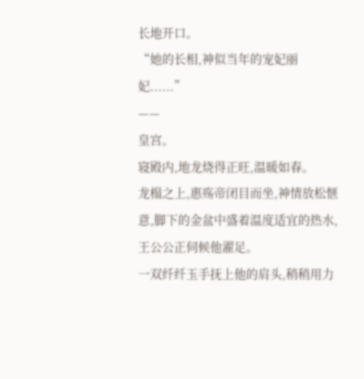长地开口。
“她的长相,神似当年的宠妃丽妃......”
——
皇宫。
寝殿内,地龙烧得正旺,温暖如春。
龙榻之上,惠殇帝闭目而坐,神情放松惬意,脚下的金盆中盛着温度适宜的热水,王公公正伺候他濯足。
一双纤纤玉手抚上他的肩头,稍稍用力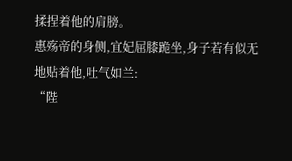揉捏着他的肩膀。
惠殇帝的身侧,宜妃屈膝跪坐,身子若有似无地贴着他,吐气如兰:
“陛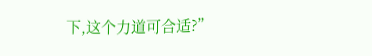下,这个力道可合适?”